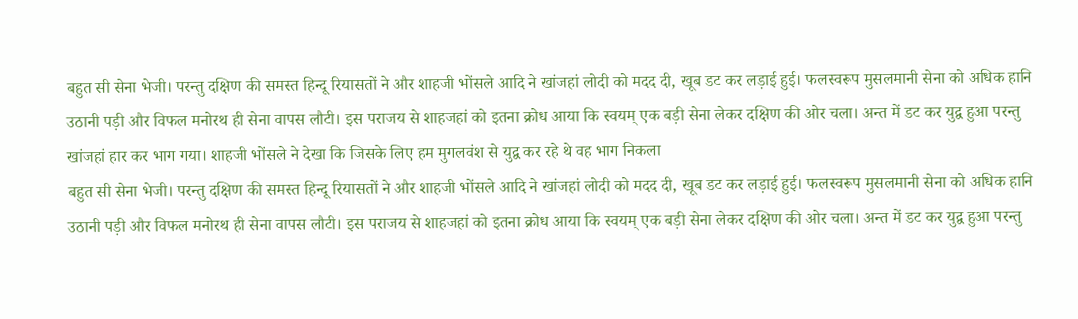बहुत सी सेना भेजी। परन्तु दक्षिण की समस्त हिन्दू रियासतों ने और शाहजी भोंसले आदि ने खांजहां लोदी को मदद दी, खूब डट कर लड़ाई हुई। फलस्वरूप मुसलमानी सेना को अधिक हानि उठानी पड़ी और विफल मनोरथ ही सेना वापस लौटी। इस पराजय से शाहजहां को इतना क्रोध आया कि स्वयम् एक बड़ी सेना लेकर दक्षिण की ओर चला। अन्त में डट कर युद्व हुआ परन्तु खांजहां हार कर भाग गया। शाहजी भोंसले ने देखा कि जिसके लिए हम मुगलवंश से युद्व कर रहे थे वह भाग निकला
बहुत सी सेना भेजी। परन्तु दक्षिण की समस्त हिन्दू रियासतों ने और शाहजी भोंसले आदि ने खांजहां लोदी को मदद दी, खूब डट कर लड़ाई हुई। फलस्वरूप मुसलमानी सेना को अधिक हानि उठानी पड़ी और विफल मनोरथ ही सेना वापस लौटी। इस पराजय से शाहजहां को इतना क्रोध आया कि स्वयम् एक बड़ी सेना लेकर दक्षिण की ओर चला। अन्त में डट कर युद्व हुआ परन्तु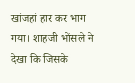खांजहां हार कर भाग गया। शाहजी भोंसले ने देखा कि जिसके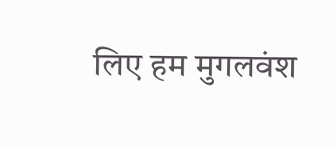लिए हम मुगलवंश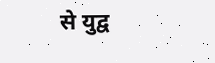से युद्व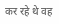कर रहे थे वह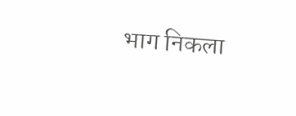भाग निकला